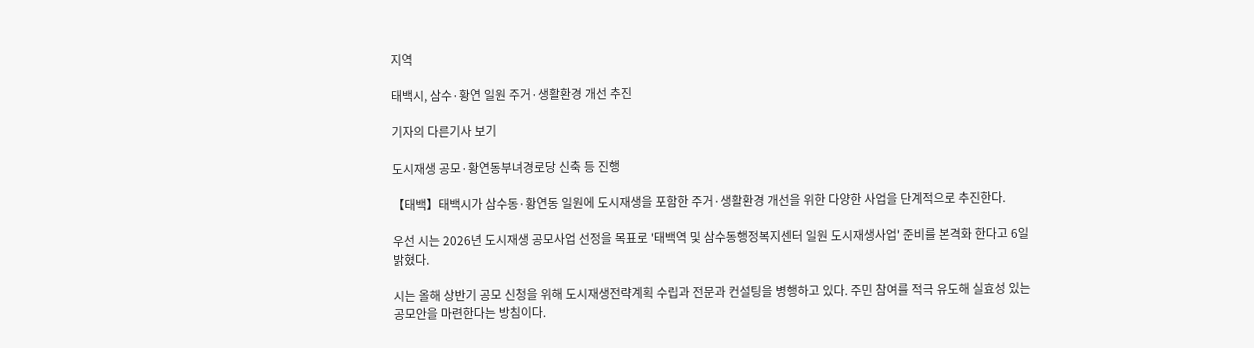지역

태백시, 삼수·황연 일원 주거·생활환경 개선 추진

기자의 다른기사 보기

도시재생 공모·황연동부녀경로당 신축 등 진행

【태백】태백시가 삼수동·황연동 일원에 도시재생을 포함한 주거·생활환경 개선을 위한 다양한 사업을 단계적으로 추진한다.

우선 시는 2026년 도시재생 공모사업 선정을 목표로 '태백역 및 삼수동행정복지센터 일원 도시재생사업' 준비를 본격화 한다고 6일 밝혔다.

시는 올해 상반기 공모 신청을 위해 도시재생전략계획 수립과 전문과 컨설팅을 병행하고 있다. 주민 참여를 적극 유도해 실효성 있는 공모안을 마련한다는 방침이다.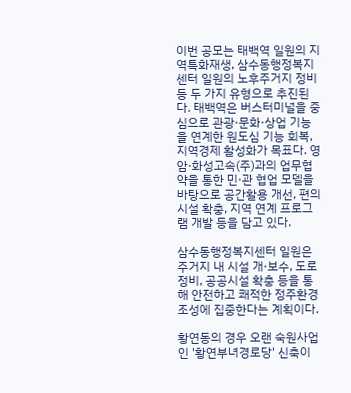이번 공모는 태백역 일원의 지역특화재생, 삼수동행정복지센터 일원의 노후주거지 정비 등 두 가지 유형으로 추진된다. 태백역은 버스터미널을 중심으로 관광·문화·상업 기능을 연계한 원도심 기능 회복, 지역경제 활성화가 목표다. 영암·화성고속(주)과의 업무협약을 통한 민·관 협업 모델을 바탕으로 공간활용 개선, 편의시설 확충, 지역 연계 프로그램 개발 등을 담고 있다.

삼수동행정복지센터 일원은 주거지 내 시설 개·보수, 도로 정비, 공공시설 확충 등을 통해 안전하고 쾌적한 정주환경 조성에 집중한다는 계획이다.

황연동의 경우 오랜 숙원사업인 '황연부녀경로당' 신축이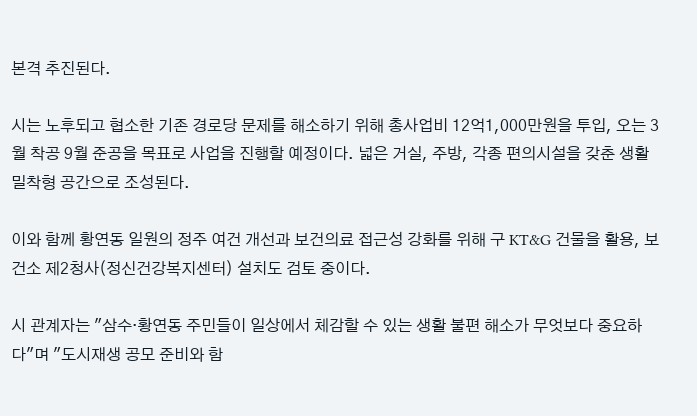본격 추진된다.

시는 노후되고 협소한 기존 경로당 문제를 해소하기 위해 총사업비 12억1,000만원을 투입, 오는 3월 착공 9월 준공을 목표로 사업을 진행할 예정이다. 넓은 거실, 주방, 각종 편의시설을 갖춘 생활 밀착형 공간으로 조성된다.

이와 함께 황연동 일원의 정주 여건 개선과 보건의료 접근성 강화를 위해 구 KT&G 건물을 활용, 보건소 제2청사(정신건강복지센터) 설치도 검토 중이다.

시 관계자는 "삼수·황연동 주민들이 일상에서 체감할 수 있는 생활 불편 해소가 무엇보다 중요하다"며 "도시재생 공모 준비와 함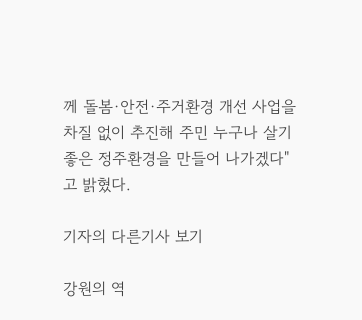께 돌봄·안전·주거환경 개선 사업을 차질 없이 추진해 주민 누구나 살기 좋은 정주환경을 만들어 나가겠다"고 밝혔다.

기자의 다른기사 보기

강원의 역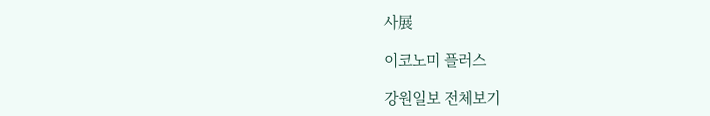사展

이코노미 플러스

강원일보 전체보기